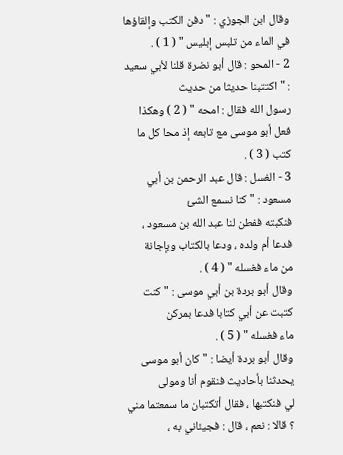وقال ابن الجوزي : " دفن الكتب وإلقاؤها في الماء من تلبس إبليس " ( 1 ) .
2 - المحو : قال أبو نضرة قلنا لأبي سعيد : " اكتتبنا حديثا من حديث
رسول الله فقال : امحه " ( 2 ) وهكذا فعل أبو موسى مع تابعه إذ محا كل ما
كتب ( 3 ) .
3 - الغسل : قال عبد الرحمن بن أبي مسعود : " كنا نسمع الشئ
فنكبته ففطن لنا عبد الله بن مسعود ، فدعا أم ولده ، ودعا بالكتاب وبإجانة
من ماء فغسله " ( 4 ) .
وقال أبو بردة بن أبي موسى : " كنت كتبت عن أبي كتابا فدعا بمركن
ماء فغسله " ( 5 ) .
وقال أبو بردة أيضا : " كان أبو موسى يحدثنا بأحاديث فنقوم أنا ومولى
لي فنكتبها ، فقال أتكتبان ما سمعتما مني ؟ قالا : نعم ، قال : فجيئاني به ،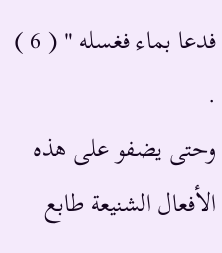فدعا بماء فغسله " ( 6 ) .
وحتى يضفو على هذه الأفعال الشنيعة طابع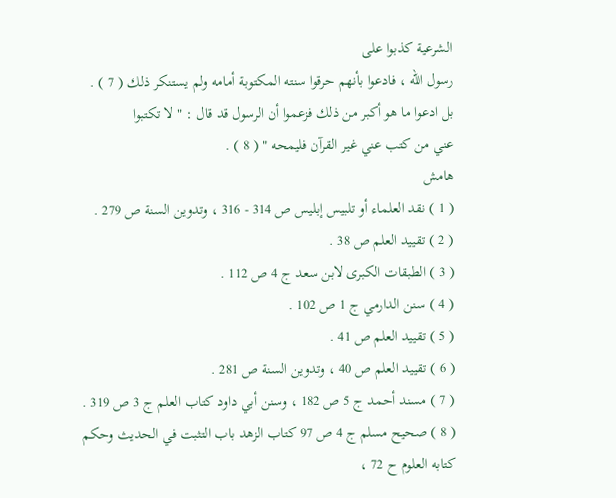الشرعية كذبوا على
رسول الله ، فادعوا بأنهم حرقوا سنته المكتوبة أمامه ولم يستنكر ذلك ( 7 ) .
بل ادعوا ما هو أكبر من ذلك فزعموا أن الرسول قد قال : " لا تكتبوا
عني من كتب عني غير القرآن فليمحه " ( 8 ) .
هامش
( 1 ) نقد العلماء أو تلبيس إبليس ص 314 - 316 ، وتدوين السنة ص 279 .
( 2 ) تقييد العلم ص 38 .
( 3 ) الطبقات الكبرى لابن سعد ج 4 ص 112 .
( 4 ) سنن الدارمي ج 1 ص 102 .
( 5 ) تقييد العلم ص 41 .
( 6 ) تقييد العلم ص 40 ، وتدوين السنة ص 281 .
( 7 ) مسند أحمد ج 5 ص 182 ، وسنن أبي داود كتاب العلم ج 3 ص 319 .
( 8 ) صحيح مسلم ج 4 ص 97 كتاب الزهد باب التثبت في الحديث وحكم كتابه العلوم ح 72 ،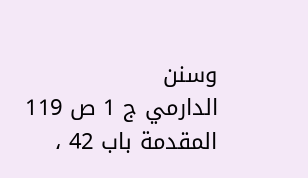وسنن
الدارمي ج 1 ص 119 المقدمة باب 42 ،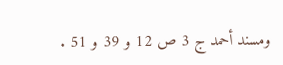ومسند أحمد ج 3 ص 12 و 39 و 51 .